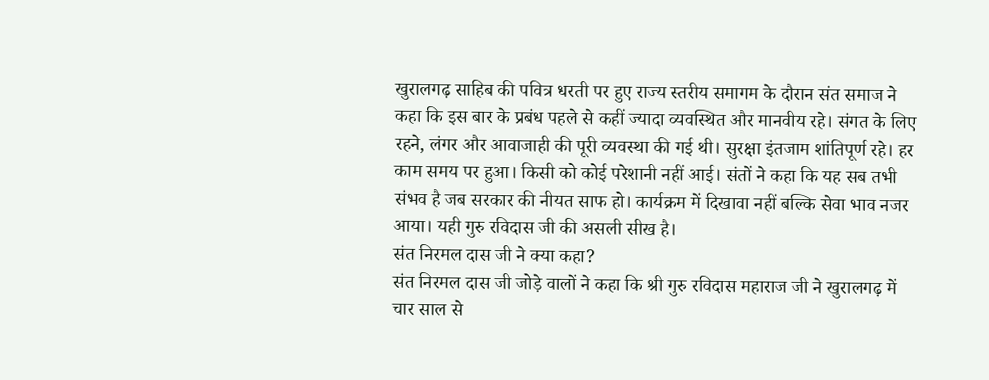खुरालगढ़ साहिब की पवित्र धरती पर हुए राज्य स्तरीय समागम के दौरान संत समाज ने कहा कि इस बार के प्रबंध पहले से कहीं ज्यादा व्यवस्थित और मानवीय रहे। संगत के लिए रहने, लंगर और आवाजाही की पूरी व्यवस्था की गई थी। सुरक्षा इंतजाम शांतिपूर्ण रहे। हर काम समय पर हुआ। किसी को कोई परेशानी नहीं आई। संतों ने कहा कि यह सब तभी संभव है जब सरकार की नीयत साफ हो। कार्यक्रम में दिखावा नहीं बल्कि सेवा भाव नजर आया। यही गुरु रविदास जी की असली सीख है।
संत निरमल दास जी ने क्या कहा?
संत निरमल दास जी जोड़े वालों ने कहा कि श्री गुरु रविदास महाराज जी ने खुरालगढ़ में चार साल से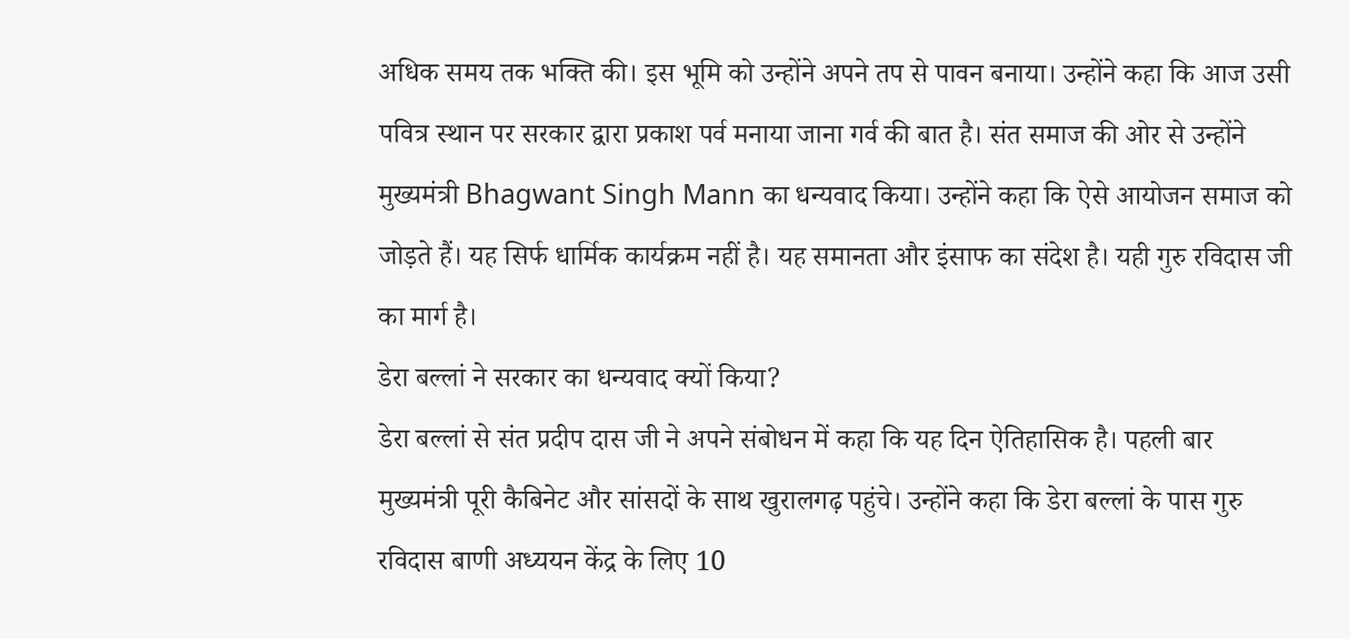अधिक समय तक भक्ति की। इस भूमि को उन्होंने अपने तप से पावन बनाया। उन्होंने कहा कि आज उसी पवित्र स्थान पर सरकार द्वारा प्रकाश पर्व मनाया जाना गर्व की बात है। संत समाज की ओर से उन्होंने मुख्यमंत्री Bhagwant Singh Mann का धन्यवाद किया। उन्होंने कहा कि ऐसे आयोजन समाज को जोड़ते हैं। यह सिर्फ धार्मिक कार्यक्रम नहीं है। यह समानता और इंसाफ का संदेश है। यही गुरु रविदास जी का मार्ग है।
डेरा बल्लां ने सरकार का धन्यवाद क्यों किया?
डेरा बल्लां से संत प्रदीप दास जी ने अपने संबोधन में कहा कि यह दिन ऐतिहासिक है। पहली बार मुख्यमंत्री पूरी कैबिनेट और सांसदों के साथ खुरालगढ़ पहुंचे। उन्होंने कहा कि डेरा बल्लां के पास गुरु रविदास बाणी अध्ययन केंद्र के लिए 10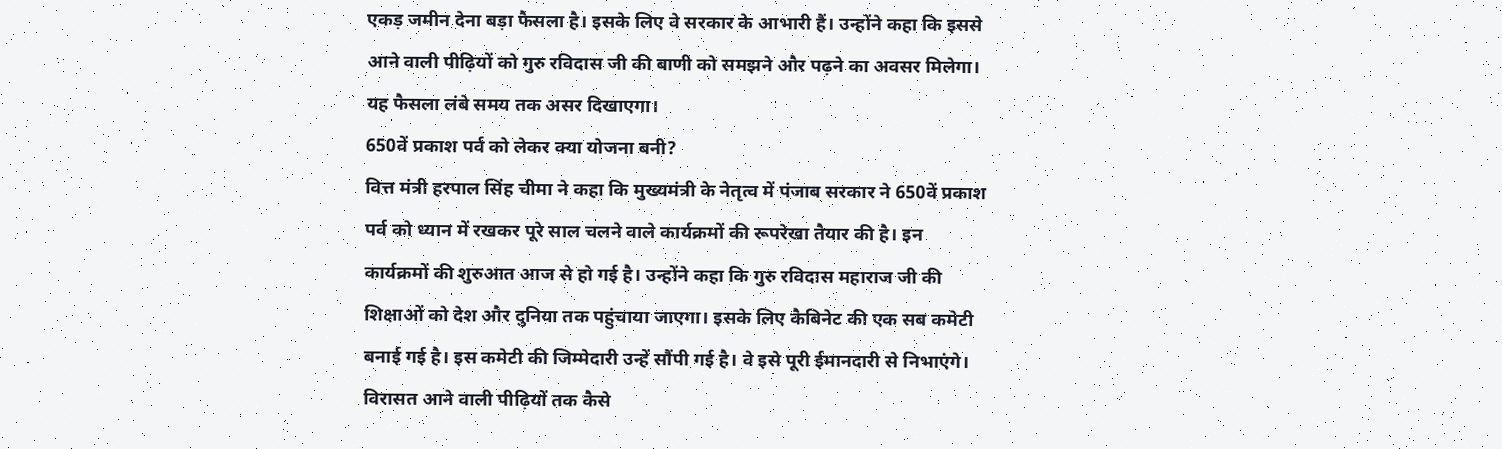एकड़ जमीन देना बड़ा फैसला है। इसके लिए वे सरकार के आभारी हैं। उन्होंने कहा कि इससे आने वाली पीढ़ियों को गुरु रविदास जी की बाणी को समझने और पढ़ने का अवसर मिलेगा। यह फैसला लंबे समय तक असर दिखाएगा।
650वें प्रकाश पर्व को लेकर क्या योजना बनी?
वित्त मंत्री हरपाल सिंह चीमा ने कहा कि मुख्यमंत्री के नेतृत्व में पंजाब सरकार ने 650वें प्रकाश पर्व को ध्यान में रखकर पूरे साल चलने वाले कार्यक्रमों की रूपरेखा तैयार की है। इन कार्यक्रमों की शुरुआत आज से हो गई है। उन्होंने कहा कि गुरु रविदास महाराज जी की शिक्षाओं को देश और दुनिया तक पहुंचाया जाएगा। इसके लिए कैबिनेट की एक सब कमेटी बनाई गई है। इस कमेटी की जिम्मेदारी उन्हें सौंपी गई है। वे इसे पूरी ईमानदारी से निभाएंगे।
विरासत आने वाली पीढ़ियों तक कैसे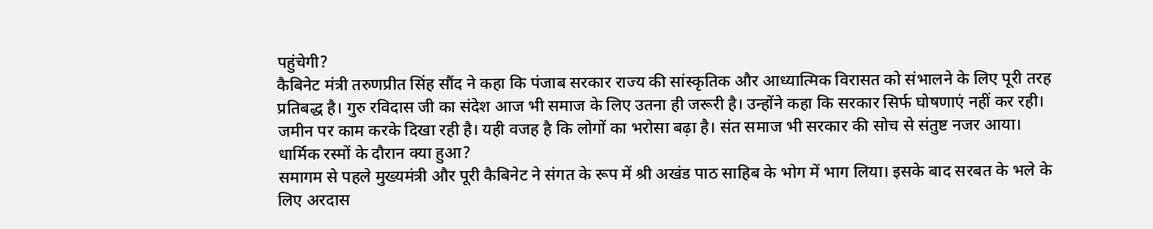पहुंचेगी?
कैबिनेट मंत्री तरुणप्रीत सिंह सौंद ने कहा कि पंजाब सरकार राज्य की सांस्कृतिक और आध्यात्मिक विरासत को संभालने के लिए पूरी तरह प्रतिबद्ध है। गुरु रविदास जी का संदेश आज भी समाज के लिए उतना ही जरूरी है। उन्होंने कहा कि सरकार सिर्फ घोषणाएं नहीं कर रही। जमीन पर काम करके दिखा रही है। यही वजह है कि लोगों का भरोसा बढ़ा है। संत समाज भी सरकार की सोच से संतुष्ट नजर आया।
धार्मिक रस्मों के दौरान क्या हुआ?
समागम से पहले मुख्यमंत्री और पूरी कैबिनेट ने संगत के रूप में श्री अखंड पाठ साहिब के भोग में भाग लिया। इसके बाद सरबत के भले के लिए अरदास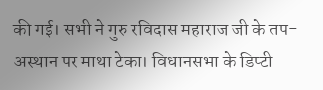की गई। सभी ने गुरु रविदास महाराज जी के तप-अस्थान पर माथा टेका। विधानसभा के डिप्टी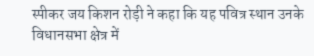स्पीकर जय किशन रोड़ी ने कहा कि यह पवित्र स्थान उनके विधानसभा क्षेत्र में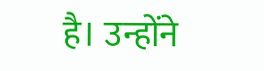है। उन्होंने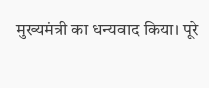मुख्यमंत्री का धन्यवाद किया। पूरे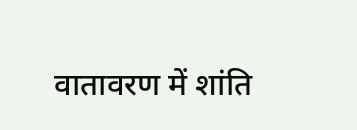वातावरण में शांति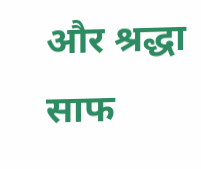और श्रद्धा साफ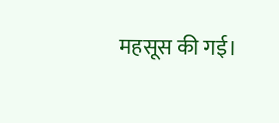महसूस की गई।